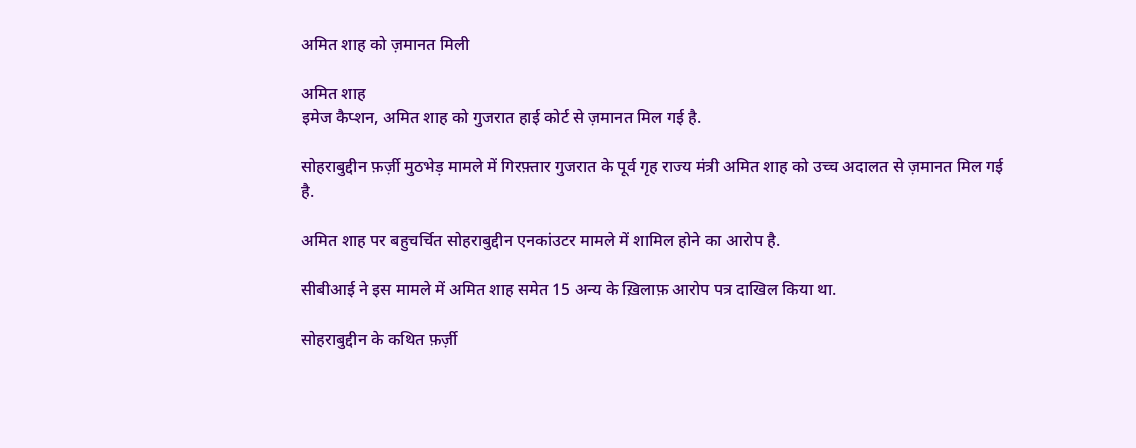अमित शाह को ज़मानत मिली

अमित शाह
इमेज कैप्शन, अमित शाह को गुजरात हाई कोर्ट से ज़मानत मिल गई है.

सोहराबुद्दीन फ़र्ज़ी मुठभेड़ मामले में गिरफ़्तार गुजरात के पूर्व गृह राज्य मंत्री अमित शाह को उच्च अदालत से ज़मानत मिल गई है.

अमित शाह पर बहुचर्चित सोहराबुद्दीन एनकांउटर मामले में शामिल होने का आरोप है.

सीबीआई ने इस मामले में अमित शाह समेत 15 अन्य के ख़िलाफ़ आरोप पत्र दाखिल किया था.

सोहराबुद्दीन के कथित फ़र्ज़ी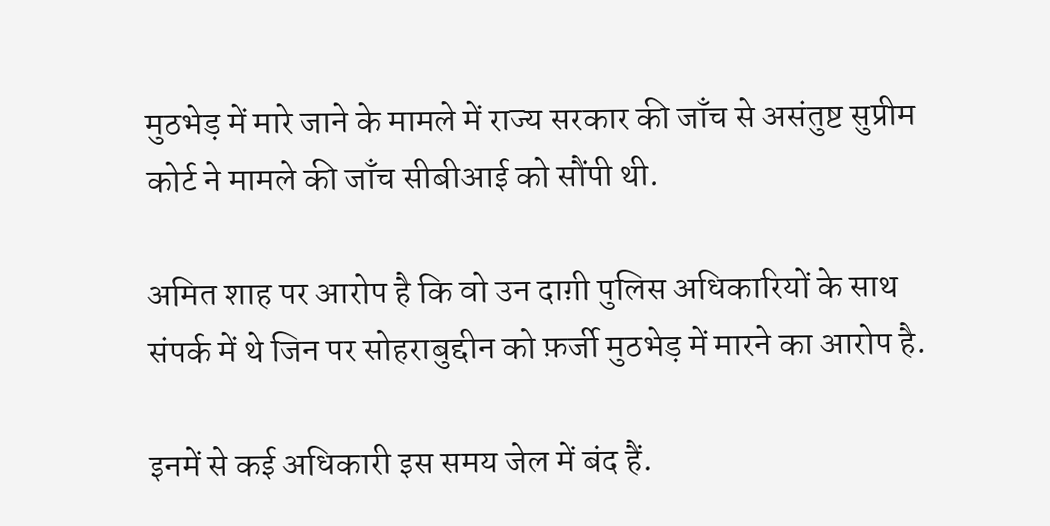मुठभेड़ में मारे जाने के मामले में राज्य सरकार की जाँच से असंतुष्ट सुप्रीम कोर्ट ने मामले की जाँच सीबीआई को सौंपी थी.

अमित शाह पर आरोप है कि वो उन दाग़ी पुलिस अधिकारियों के साथ संपर्क में थे जिन पर सोहराबुद्दीन को फ़र्जी मुठभेड़ में मारने का आरोप है.

इनमें से कई अधिकारी इस समय जेल में बंद हैं.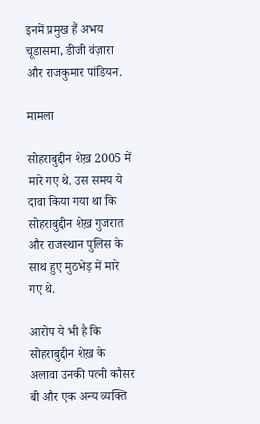इनमें प्रमुख हैं अभय चूडासमा, डीजी वंज़ारा और राजकुमार पांडियन.

मामला

सोहराबुद्दीन शेख़ 2005 में मारे गए थे. उस समय ये दावा किया गया था कि सोहराबुद्दीन शेख़ गुजरात और राजस्थान पुलिस के साथ हुए मुठभेड़ में मारे गए थे.

आरोप ये भी है कि सोहराबुद्दीन शेख़ के अलावा उनकी पत्नी कौसर बी और एक अन्य व्यक्ति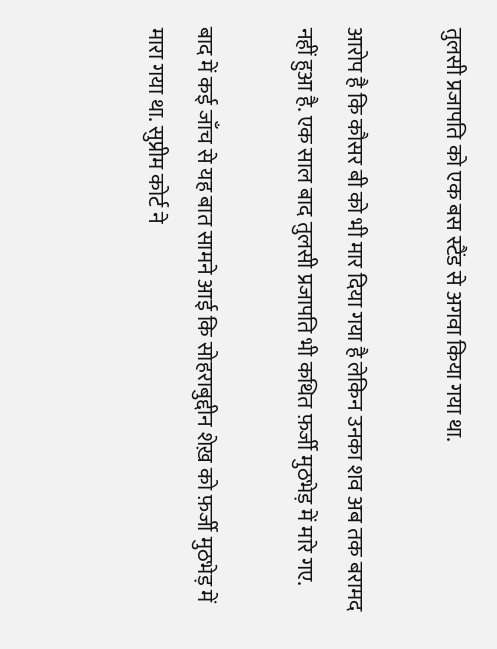तुलसी प्रजापति को एक बस स्टैंड से अगवा किया गया था.

आरोप है कि कौसर बी को भी मार दिया गया है लेकिन उनका शव अब तक बरामद नहीं हुआ है. एक साल बाद तुलसी प्रजापति भी कथित फ़र्जी मुठभेड़ में मारे गए.

बाद में कई जाँच से यह बात सामने आई कि सोहराबुद्दीन शेख़ को फ़र्जी मुठभेड़ में मारा गया था. सुप्रीम कोर्ट ने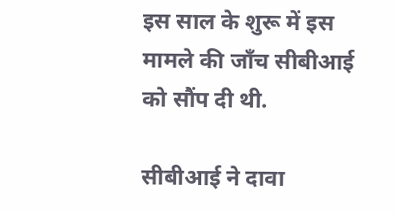इस साल के शुरू में इस मामले की जाँच सीबीआई को सौंप दी थी.

सीबीआई ने दावा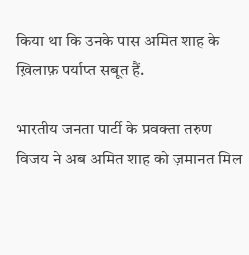किया था कि उनके पास अमित शाह के ख़िलाफ़ पर्याप्त सबूत हैं.

भारतीय जनता पार्टी के प्रवक्ता तरुण विजय ने अब अमित शाह को ज़मानत मिल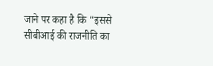जाने पर कहा है कि "इससे सीबीआई की राजनीति का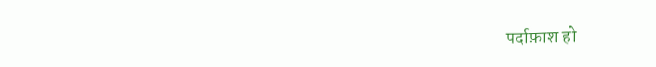पर्दाफ़ाश हो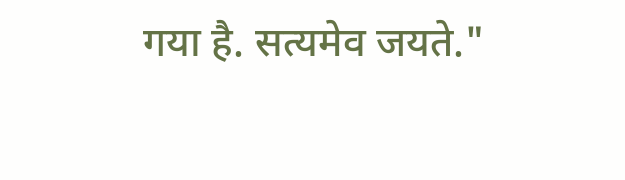गया है. सत्यमेव जयते."